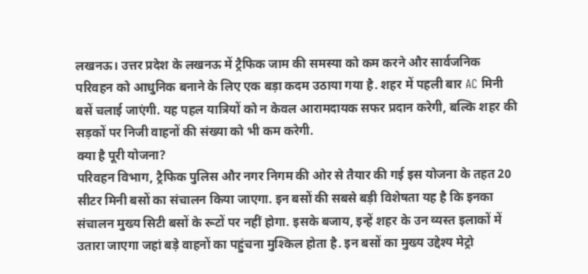लखनऊ। उत्तर प्रदेश के लखनऊ में ट्रैफिक जाम की समस्या को कम करने और सार्वजनिक परिवहन को आधुनिक बनाने के लिए एक बड़ा कदम उठाया गया है. शहर में पहली बार AC मिनी बसें चलाई जाएंगी. यह पहल यात्रियों को न केवल आरामदायक सफर प्रदान करेगी, बल्कि शहर की सड़कों पर निजी वाहनों की संख्या को भी कम करेगी.
क्या है पूरी योजना?
परिवहन विभाग, ट्रैफिक पुलिस और नगर निगम की ओर से तैयार की गई इस योजना के तहत 20 सीटर मिनी बसों का संचालन किया जाएगा. इन बसों की सबसे बड़ी विशेषता यह है कि इनका संचालन मुख्य सिटी बसों के रूटों पर नहीं होगा. इसके बजाय, इन्हें शहर के उन व्यस्त इलाकों में उतारा जाएगा जहां बड़े वाहनों का पहुंचना मुश्किल होता है. इन बसों का मुख्य उद्देश्य मेट्रो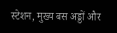स्टेशन, मुख्य बस अड्डों और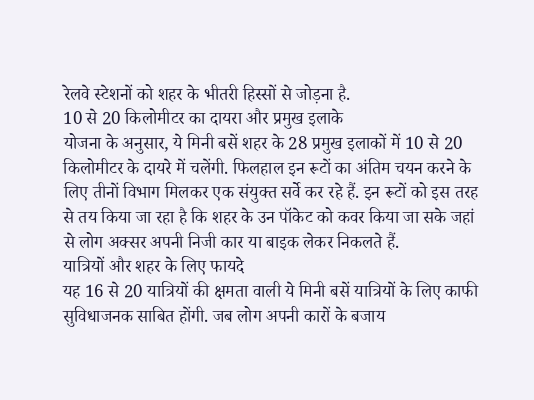रेलवे स्टेशनों को शहर के भीतरी हिस्सों से जोड़ना है.
10 से 20 किलोमीटर का दायरा और प्रमुख इलाके
योजना के अनुसार, ये मिनी बसें शहर के 28 प्रमुख इलाकों में 10 से 20 किलोमीटर के दायरे में चलेंगी. फिलहाल इन रूटों का अंतिम चयन करने के लिए तीनों विभाग मिलकर एक संयुक्त सर्वे कर रहे हैं. इन रूटों को इस तरह से तय किया जा रहा है कि शहर के उन पॉकेट को कवर किया जा सके जहां से लोग अक्सर अपनी निजी कार या बाइक लेकर निकलते हैं.
यात्रियों और शहर के लिए फायदे
यह 16 से 20 यात्रियों की क्षमता वाली ये मिनी बसें यात्रियों के लिए काफी सुविधाजनक साबित होंगी. जब लोग अपनी कारों के बजाय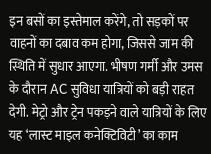इन बसों का इस्तेमाल करेंगे, तो सड़कों पर वाहनों का दबाव कम होगा, जिससे जाम की स्थिति में सुधार आएगा. भीषण गर्मी और उमस के दौरान AC सुविधा यात्रियों को बड़ी राहत देगी. मेट्रो और ट्रेन पकड़ने वाले यात्रियों के लिए यह ‘लास्ट माइल कनेक्टिविटी’ का काम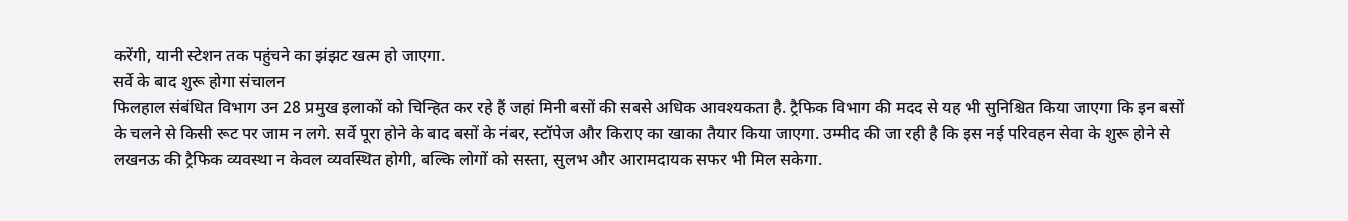करेंगी, यानी स्टेशन तक पहुंचने का झंझट खत्म हो जाएगा.
सर्वे के बाद शुरू होगा संचालन
फिलहाल संबंधित विभाग उन 28 प्रमुख इलाकों को चिन्हित कर रहे हैं जहां मिनी बसों की सबसे अधिक आवश्यकता है. ट्रैफिक विभाग की मदद से यह भी सुनिश्चित किया जाएगा कि इन बसों के चलने से किसी रूट पर जाम न लगे. सर्वे पूरा होने के बाद बसों के नंबर, स्टॉपेज और किराए का खाका तैयार किया जाएगा. उम्मीद की जा रही है कि इस नई परिवहन सेवा के शुरू होने से लखनऊ की ट्रैफिक व्यवस्था न केवल व्यवस्थित होगी, बल्कि लोगों को सस्ता, सुलभ और आरामदायक सफर भी मिल सकेगा.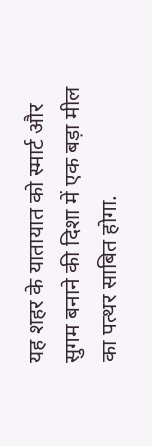यह शहर के यातायात को स्मार्ट और सुगम बनाने की दिशा में एक बड़ा मील का पत्थर साबित होगा.